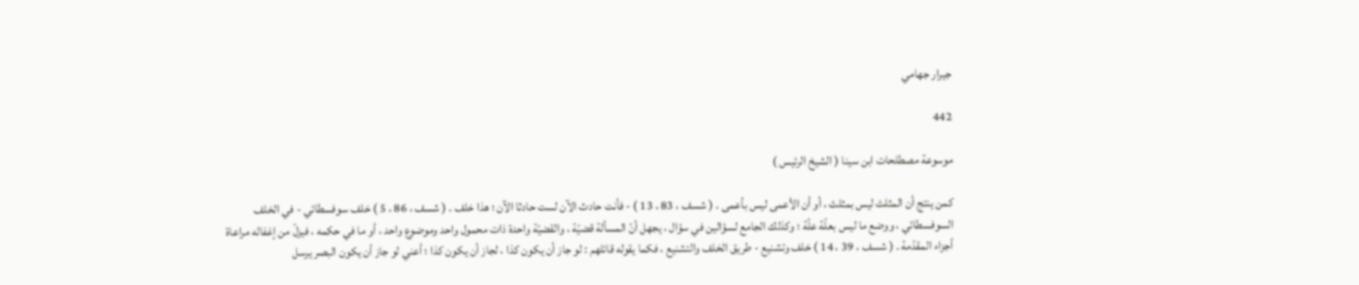جيرار جهامي

442

موسوعة مصطلحات ابن سينا ( الشيخ الرئيس )

كمن ينتج أن المثلث ليس بمثلث ، أو أن الأعمى ليس بأعمى . ( شسف ، 83 ، 13 ) - فأنت حادث الآن لست حادثا الآن ؛ هذا خلف . ( شسف ، 86 ، 5 ) خلف سوفسطائي - في الخلف السوفسطائي ، ووضع ما ليس بعلّة علّة ؛ وكذلك الجامع لسؤالين في سؤال ، يجهل أنّ المسألة قضيّة ، والقضيّة واحدة ذات محمول واحد وموضوع واحد ، أو ما في حكمه ، فيزلّ من إغفاله مراعاة أجزاء المقدّمة . ( شسف ، 39 ، 14 ) خلف وتشنيع - طريق الخلف والتشنيع ، فكما يقوله قائلهم : لو جاز أن يكون كذا ، لجاز أن يكون كذا ؛ أعني لو جاز أن يكون البصر يرسل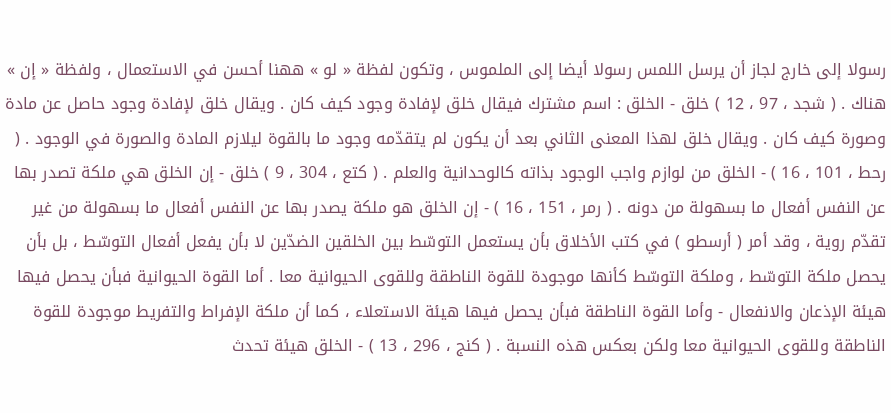رسولا إلى خارج لجاز أن يرسل اللمس رسولا أيضا إلى الملموس ، وتكون لفظة « لو » ههنا أحسن في الاستعمال ، ولفظة « إن » هناك . ( شجد ، 97 ، 12 ) خلق - الخلق : اسم مشترك فيقال خلق لإفادة وجود كيف كان . ويقال خلق لإفادة وجود حاصل عن مادة وصورة كيف كان . ويقال خلق لهذا المعنى الثاني بعد أن يكون لم يتقدّمه وجود ما بالقوة ليلازم المادة والصورة في الوجود . ( رحط ، 101 ، 16 ) - الخلق من لوازم واجب الوجود بذاته كالوحدانية والعلم . ( كتع ، 304 ، 9 ) خلق - إن الخلق هي ملكة تصدر بها عن النفس أفعال ما بسهولة من دونه . ( رمر ، 151 ، 16 ) - إن الخلق هو ملكة يصدر بها عن النفس أفعال ما بسهولة من غير تقدّم روية ، وقد أمر ( أرسطو ) في كتب الأخلاق بأن يستعمل التوسّط بين الخلقين الضدّين لا بأن يفعل أفعال التوسّط ، بل بأن يحصل ملكة التوسّط ، وملكة التوسّط كأنها موجودة للقوة الناطقة وللقوى الحيوانية معا . أما القوة الحيوانية فبأن يحصل فيها هيئة الإذعان والانفعال - وأما القوة الناطقة فبأن يحصل فيها هيئة الاستعلاء ، كما أن ملكة الإفراط والتفريط موجودة للقوة الناطقة وللقوى الحيوانية معا ولكن بعكس هذه النسبة . ( كنج ، 296 ، 13 ) - الخلق هيئة تحدث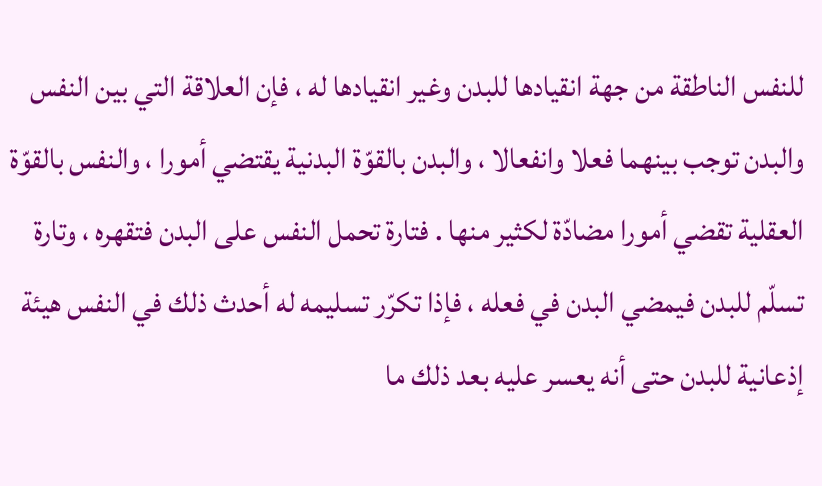للنفس الناطقة من جهة انقيادها للبدن وغير انقيادها له ، فإن العلاقة التي بين النفس والبدن توجب بينهما فعلا وانفعالا ، والبدن بالقوّة البدنية يقتضي أمورا ، والنفس بالقوّة العقلية تقضي أمورا مضادّة لكثير منها . فتارة تحمل النفس على البدن فتقهره ، وتارة تسلّم للبدن فيمضي البدن في فعله ، فإذا تكرّر تسليمه له أحدث ذلك في النفس هيئة إذعانية للبدن حتى أنه يعسر عليه بعد ذلك ما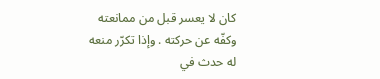كان لا يعسر قبل من ممانعته وكفّه عن حركته . وإذا تكرّر منعه له حدث في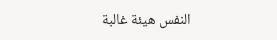النفس هيئة غالبة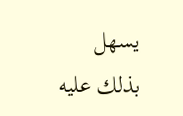يسهل بذلك عليه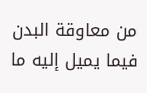من معاوقة البدن فيما يميل إليه ما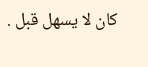كان لا يسهل قبل .